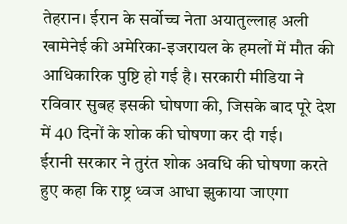तेहरान। ईरान के सर्वोच्च नेता अयातुल्लाह अली खामेनेई की अमेरिका-इजरायल के हमलों में मौत की आधिकारिक पुष्टि हो गई है। सरकारी मीडिया ने रविवार सुबह इसकी घोषणा की, जिसके बाद पूरे देश में 40 दिनों के शोक की घोषणा कर दी गई।
ईरानी सरकार ने तुरंत शोक अवधि की घोषणा करते हुए कहा कि राष्ट्र ध्वज आधा झुकाया जाएगा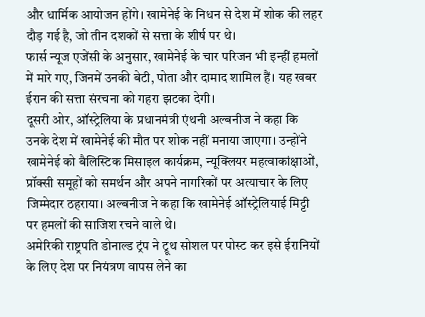और धार्मिक आयोजन होंगे। खामेनेई के निधन से देश में शोक की लहर दौड़ गई है, जो तीन दशकों से सत्ता के शीर्ष पर थे।
फार्स न्यूज एजेंसी के अनुसार, खामेनेई के चार परिजन भी इन्हीं हमलों में मारे गए, जिनमें उनकी बेटी, पोता और दामाद शामिल हैं। यह खबर ईरान की सत्ता संरचना को गहरा झटका देगी।
दूसरी ओर, ऑस्ट्रेलिया के प्रधानमंत्री एंथनी अल्बनीज ने कहा कि उनके देश में खामेनेई की मौत पर शोक नहीं मनाया जाएगा। उन्होंने खामेनेई को बैलिस्टिक मिसाइल कार्यक्रम, न्यूक्लियर महत्वाकांक्षाओं, प्रॉक्सी समूहों को समर्थन और अपने नागरिकों पर अत्याचार के लिए जिम्मेदार ठहराया। अल्बनीज ने कहा कि खामेनेई ऑस्ट्रेलियाई मिट्टी पर हमलों की साजिश रचने वाले थे।
अमेरिकी राष्ट्रपति डोनाल्ड ट्रंप ने ट्रूथ सोशल पर पोस्ट कर इसे ईरानियों के लिए देश पर नियंत्रण वापस लेने का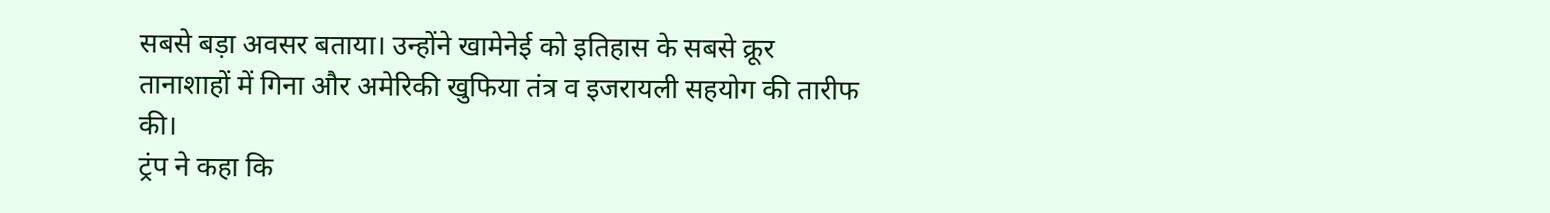सबसे बड़ा अवसर बताया। उन्होंने खामेनेई को इतिहास के सबसे क्रूर तानाशाहों में गिना और अमेरिकी खुफिया तंत्र व इजरायली सहयोग की तारीफ की।
ट्रंप ने कहा कि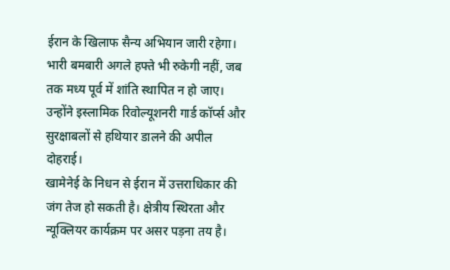ईरान के खिलाफ सैन्य अभियान जारी रहेगा। भारी बमबारी अगले हफ्ते भी रुकेगी नहीं, जब तक मध्य पूर्व में शांति स्थापित न हो जाए। उन्होंने इस्लामिक रिवोल्यूशनरी गार्ड कॉर्प्स और सुरक्षाबलों से हथियार डालने की अपील दोहराई।
खामेनेई के निधन से ईरान में उत्तराधिकार की जंग तेज हो सकती है। क्षेत्रीय स्थिरता और न्यूक्लियर कार्यक्रम पर असर पड़ना तय है।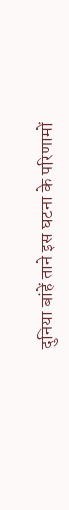दुनिया बांहें ताने इस घटना के परिणामों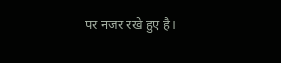पर नजर रखे हुए है।